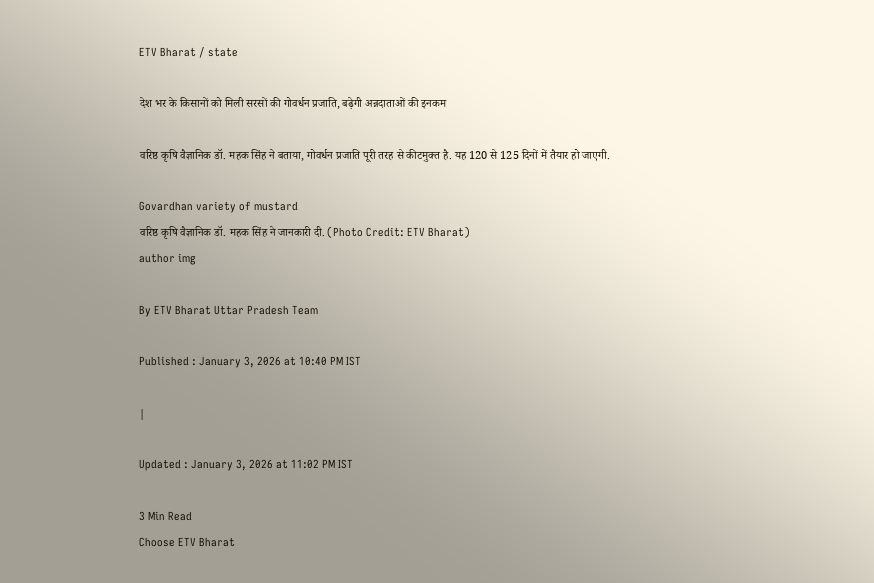ETV Bharat / state

देश भर के किसानों को मिली सरसों की गोवर्धन प्रजाति, बढ़ेगी अन्नदाताओं की इनकम

वरिष्ठ कृषि वैज्ञानिक डॉ. महक सिंह ने बताया, गोवर्धन प्रजाति पूरी तरह से कीटमुक्त है. यह 120 से 125 दिनों में तैयार हो जाएगी.

Govardhan variety of mustard
वरिष्ठ कृषि वैज्ञानिक डॉ. महक सिंह ने जानकारी दी. (Photo Credit: ETV Bharat)
author img

By ETV Bharat Uttar Pradesh Team

Published : January 3, 2026 at 10:40 PM IST

|

Updated : January 3, 2026 at 11:02 PM IST

3 Min Read
Choose ETV Bharat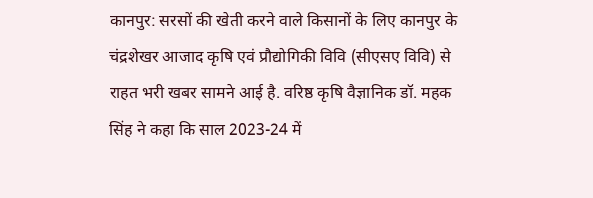कानपुर: सरसों की खेती करने वाले किसानों के लिए कानपुर के चंद्रशेखर आजाद कृषि एवं प्रौद्योगिकी विवि (सीएसए विवि) से राहत भरी खबर सामने आई है. वरिष्ठ कृषि वैज्ञानिक डॉ. महक सिंह ने कहा कि साल 2023-24 में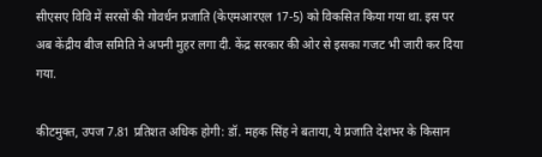सीएसए विवि में सरसों की गोवर्धन प्रजाति (केएमआरएल 17-5) को विकसित किया गया था. इस पर अब केंद्रीय बीज समिति ने अपनी मुहर लगा दी. केंद्र सरकार की ओर से इसका गजट भी जारी कर दिया गया.

कीटमुक्त, उपज 7.81 प्रतिशत अधिक होगी: डॉ. महक सिंह ने बताया, ये प्रजाति देशभर के किसान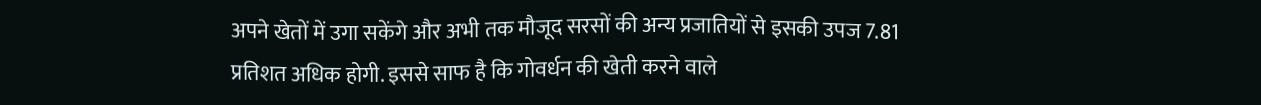अपने खेतों में उगा सकेंगे और अभी तक मौजूद सरसों की अन्य प्रजातियों से इसकी उपज 7.81 प्रतिशत अधिक होगी. इससे साफ है कि गोवर्धन की खेती करने वाले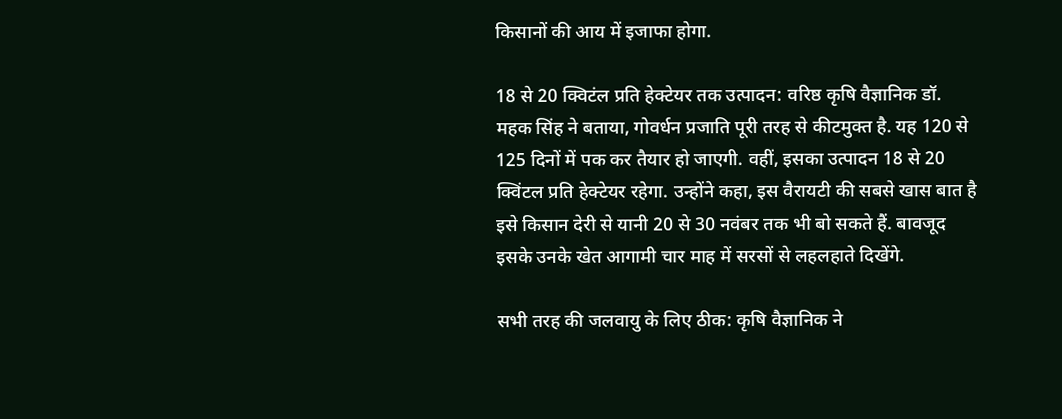किसानों की आय में इजाफा होगा.

18 से 20 क्विटंल प्रति हेक्टेयर तक उत्पादन: वरिष्ठ कृषि वैज्ञानिक डॉ. महक सिंह ने बताया, गोवर्धन प्रजाति पूरी तरह से कीटमुक्त है. यह 120 से 125 दिनों में पक कर तैयार हो जाएगी. वहीं, इसका उत्पादन 18 से 20 क्विंटल प्रति हेक्टेयर रहेगा. उन्होंने कहा, इस वैरायटी की सबसे खास बात है इसे किसान देरी से यानी 20 से 30 नवंबर तक भी बो सकते हैं. बावजूद इसके उनके खेत आगामी चार माह में सरसों से लहलहाते दिखेंगे.

सभी तरह की जलवायु के लिए ठीक: कृषि वैज्ञानिक ने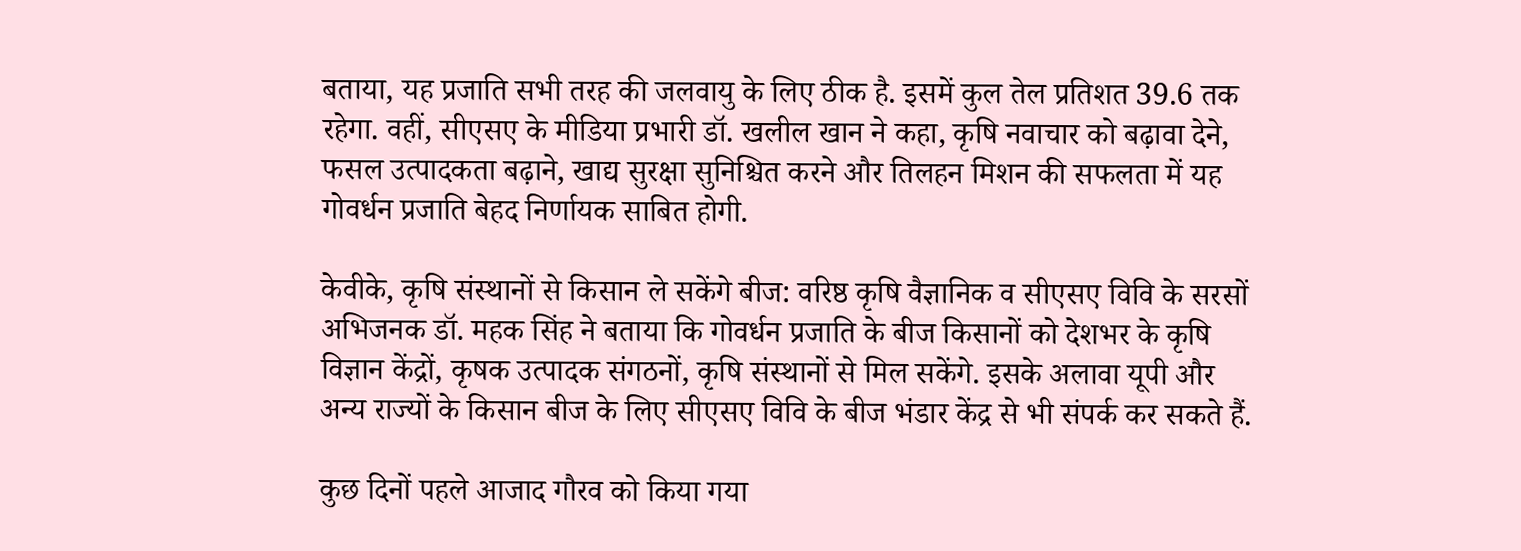बताया, यह प्रजाति सभी तरह की जलवायु के लिए ठीक है. इसमें कुल तेल प्रतिशत 39.6 तक रहेगा. वहीं, सीएसए के मीडिया प्रभारी डॉ. खलील खान ने कहा, कृषि नवाचार को बढ़ावा देने, फसल उत्पादकता बढ़ाने, खाद्य सुरक्षा सुनिश्चित करने और तिलहन मिशन की सफलता में यह गोवर्धन प्रजाति बेहद निर्णायक साबित होगी.

केवीके, कृषि संस्थानों से किसान ले सकेंगे बीज: वरिष्ठ कृषि वैज्ञानिक व सीएसए विवि के सरसों अभिजनक डॉ. महक सिंह ने बताया कि गोवर्धन प्रजाति के बीज किसानों को देशभर के कृषि विज्ञान केंद्रों, कृषक उत्पादक संगठनों, कृषि संस्थानों से मिल सकेंगे. इसके अलावा यूपी और अन्य राज्यों के किसान बीज के लिए सीएसए विवि के बीज भंडार केंद्र से भी संपर्क कर सकते हैं.

कुछ दिनों पहले आजाद गौरव को किया गया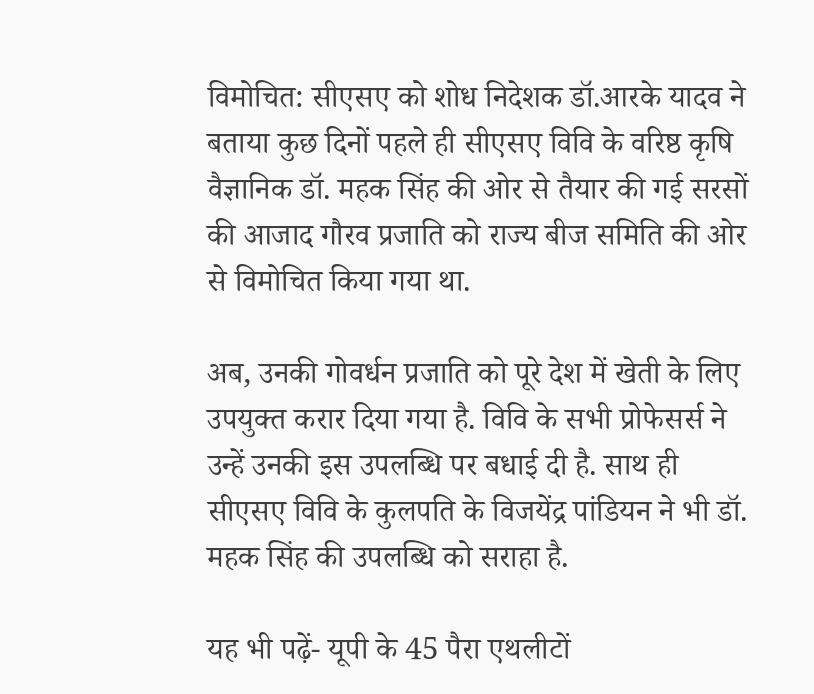विमोचित: सीएसए को शोध निदेशक डॉ.आरके यादव ने बताया कुछ दिनों पहले ही सीएसए विवि के वरिष्ठ कृषि वैज्ञानिक डॉ. महक सिंह की ओर से तैयार की गई सरसों की आजाद गौरव प्रजाति को राज्य बीज समिति की ओर से विमोचित किया गया था.

अब, उनकी गोवर्धन प्रजाति को पूरे देश में खेती के लिए उपयुक्त करार दिया गया है. विवि के सभी प्रोफेसर्स ने उन्हें उनकी इस उपलब्धि पर बधाई दी है. साथ ही सीएसए विवि के कुलपति के विजयेंद्र पांडियन ने भी डॉ. महक सिंह की उपलब्धि को सराहा है.

यह भी पढ़ें- यूपी के 45 पैरा एथलीटों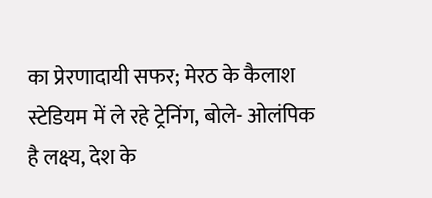का प्रेरणादायी सफर; मेरठ के कैलाश स्टेडियम में ले रहे ट्रेनिंग, बोले- ओलंपिक है लक्ष्य, देश के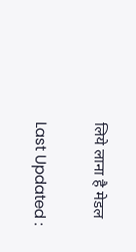लिये लाना है मेडल

Last Updated :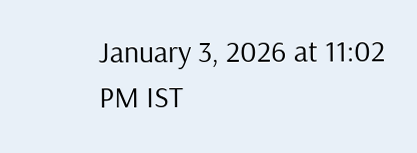January 3, 2026 at 11:02 PM IST